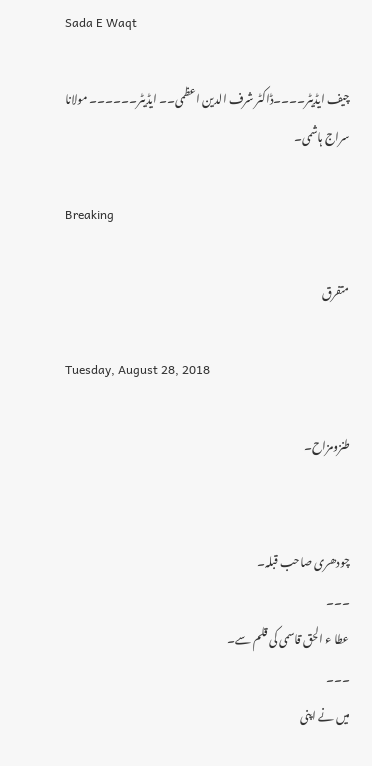Sada E Waqt

چیف ایڈیٹر۔۔۔۔ڈاکٹر شرف الدین اعظمی۔۔ ایڈیٹر۔۔۔۔۔۔ مولانا سراج ہاشمی۔

Breaking

متفرق

Tuesday, August 28, 2018

طنزومزاح۔


چودھری صاحب قبلہ۔
۔۔۔
عطا ء الحق قاسمی کی قلم سے۔
۔۔۔
میں نے اپنی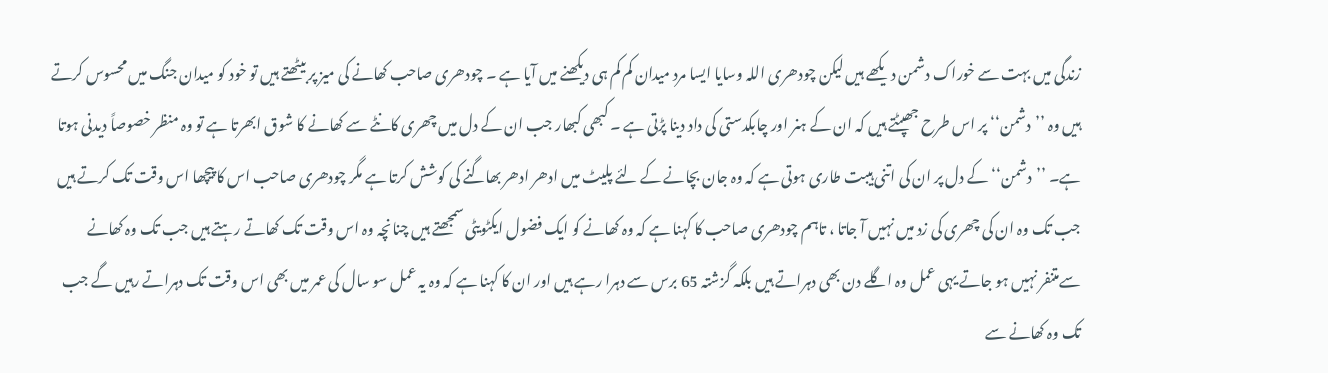زندگی میں بہت سے خوراک دشمن دیکھے ہیں لیکن چودھری اللہ وسایا ایسا مرد میدان کم کم ہی دیکھنے میں آیا ہے ۔ چودھری صاحب کھانے کی میز پر بیٹھتے ہیں تو خود کو میدان جنگ میں محسوس کرتے ہیں وہ ’’دشمن‘‘ پر اس طرح جھپٹتے ہیں کہ ان کے ہنر اور چابکدستی کی داد دینا پڑتی ہے ۔ کبھی کبھار جب ان کے دل میں چھری کانٹے سے کھانے کا شوق ابھرتا ہے تو وہ منظر خصوصاً دیدنی ہوتا ہے۔ ’’دشمن‘‘ کے دل پر ان کی اتنی ہیبت طاری ہوتی ہے کہ وہ جان بچانے کے لئے پلیٹ میں ادھر ادھر بھاگنے کی کوشش کرتا ہے مگر چودھری صاحب اس کا پیچھا اس وقت تک کرتے ہیں جب تک وہ ان کی چھری کی زد میں نہیں آ جاتا ، تاہم چودھری صاحب کا کہنا ہے کہ وہ کھانے کو ایک فضول ایکٹویٹی سمجھتے ہیں چنانچہ وہ اس وقت تک کھاتے رہتے ہیں جب تک وہ کھانے سےمتنفر نہیں ہو جاتے یہی عمل وہ اگلے دن بھی دہراتے ہیں بلکہ گزشتہ 65 برس سے دہرا رہے ہیں اور ان کا کہنا ہے کہ وہ یہ عمل سو سال کی عمر میں بھی اس وقت تک دہراتے رہیں گے جب تک وہ کھانے سے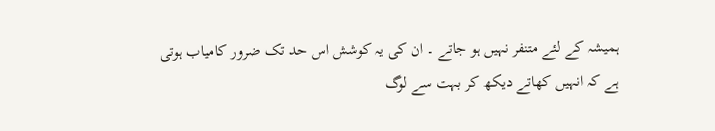ہمیشہ کے لئے متنفر نہیں ہو جاتے ۔ ان کی یہ کوشش اس حد تک ضرور کامیاب ہوتی ہے کہ انہیں کھاتے دیکھ کر بہت سے لوگ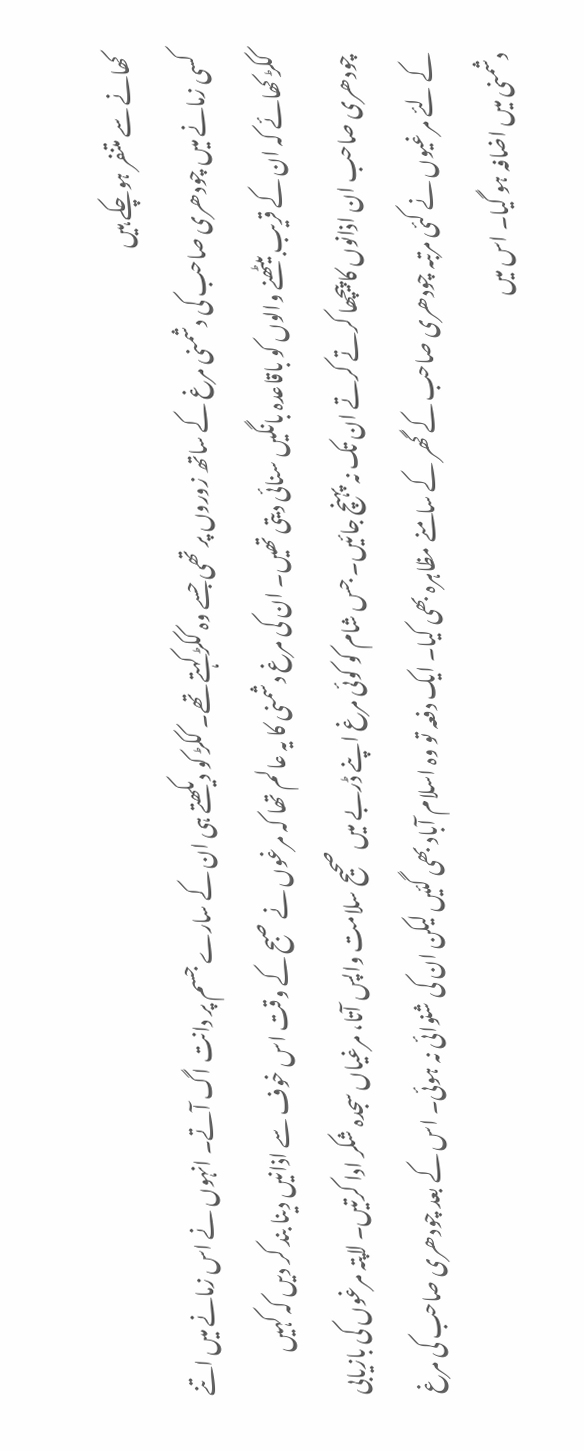کھانے سے متنفر ہوچکے ہیں
کسی زمانے میں چودھری صاحب کی دشمنی مرغ کے ساتھ زوروں پر تھی جسے وہ ککڑ کہتے تھے۔ ککڑ کو دیکھتے ہی ان کے سارے جسم پر دانت اگ آتے۔ انہوں نے اس زمانے میں اتنے ککڑ کھائے کہ ان کے قریب بیٹھنے والوں کو باقاعدہ بانگیں سنائی دیتی تھیں۔ ان کی مرغ دشمنی کا یہ عالم تھا کہ مرغوں نے صبح کے وقت اس خوف سے اذانیں دینا بند کر دیں کہ کہیں چودھری صاحب ان اذانوں کا پیچھا کرتے کرتے ان تک نہ پہنچ جائیں۔ جس شام کو کوئی مرغ اپنے ڈربے میں صحیح سلامت واپس آتا، مرغیاں سجدہ شکر ادا کرتیں۔ لاپتہ مرغوں کی بازیابی کے لئے مرغیوں نے کئی مرتبہ چودھری صاحب کے گھر کے سامنے مظاہرہ بھی کیا۔ ایک دفعہ تو وہ اسلام آباد بھی گئیں لیکن ان کی شنوائی نہ ہوئی۔ اس کے بعد چودھری صاحب کی مرغ دشمنی میں اضافہ ہو گیا۔ اس میں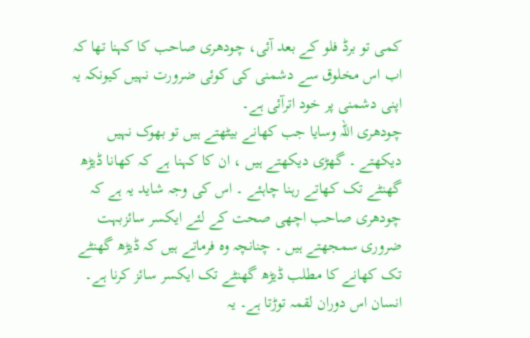کمی تو برڈ فلو کے بعد آئی، چودھری صاحب کا کہنا تھا کہ اب اس مخلوق سے دشمنی کی کوئی ضرورت نہیں کیونکہ یہ اپنی دشمنی پر خود اترآئی ہے۔
چودھری اللہ وسایا جب کھانے بیٹھتے ہیں تو بھوک نہیں دیکھتے ۔ گھڑی دیکھتے ہیں ، ان کا کہنا ہے کہ کھانا ڈیڑھ گھنٹے تک کھاتے رہنا چاہئے ۔ اس کی وجہ شاید یہ ہے کہ چودھری صاحب اچھی صحت کے لئے ایکسر سائزبہت ضروری سمجھتے ہیں ۔ چنانچہ وہ فرماتے ہیں کہ ڈیڑھ گھنٹے تک کھانے کا مطلب ڈیڑھ گھنٹے تک ایکسر سائز کرنا ہے۔ انسان اس دوران لقمہ توڑتا ہے۔ یہ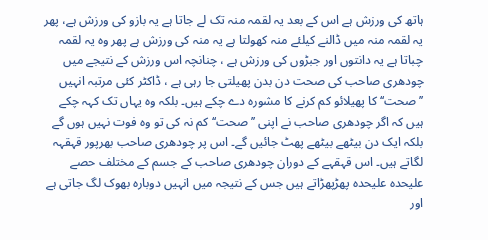ہاتھ کی ورزش ہے اس کے بعد یہ لقمہ منہ تک لے جاتا ہے یہ بازو کی ورزش ہے، پھر یہ لقمہ منہ میں ڈالنے کیلئے منہ کھولتا ہے یہ منہ کی ورزش ہے پھر وہ یہ لقمہ چباتا ہے یہ دانتوں اور جبڑوں کی ورزش ہے ، چنانچہ اس ورزش کے نتیجے میں چودھری صاحب کی صحت دن بدن پھیلتی جا رہی ہے ، ڈاکٹر کئی مرتبہ انہیں ’’صحت‘‘ کا پھیلائو کم کرنے کا مشورہ دے چکے ہیں۔ بلکہ وہ یہاں تک کہہ چکے ہیں کہ اگر چودھری صاحب نے اپنی ’’صحت‘‘ کم نہ کی تو وہ فوت نہیں ہوں گے بلکہ ایک دن بیٹھے بیٹھے پھٹ جائیں گے۔ اس پر چودھری صاحب بھرپور قہقہہ لگاتے ہیں۔ اس قہقہے کے دوران چودھری صاحب کے جسم کے مختلف حصے علیحدہ علیحدہ پھڑپھڑاتے ہیں جس کے نتیجہ میں انہیں دوبارہ بھوک لگ جاتی ہے اور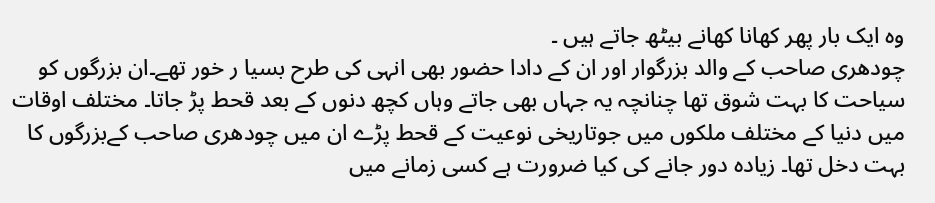وہ ایک بار پھر کھانا کھانے بیٹھ جاتے ہیں ۔
چودھری صاحب کے والد بزرگوار اور ان کے دادا حضور بھی انہی کی طرح بسیا ر خور تھے۔ان بزرگوں کو سیاحت کا بہت شوق تھا چنانچہ یہ جہاں بھی جاتے وہاں کچھ دنوں کے بعد قحط پڑ جاتا۔ مختلف اوقات میں دنیا کے مختلف ملکوں میں جوتاریخی نوعیت کے قحط پڑے ان میں چودھری صاحب کےبزرگوں کا بہت دخل تھا۔ زیادہ دور جانے کی کیا ضرورت ہے کسی زمانے میں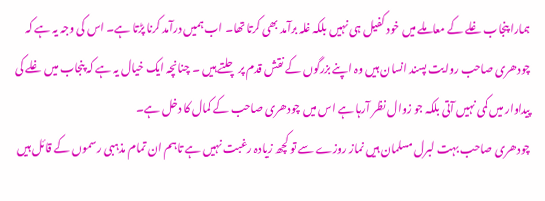ہمارا پنجاب غلے کے معاملے میں خود کفیل ہی نہیں بلکہ غلہ برآمد بھی کرتا تھا۔ اب ہمیں درآمد کرنا پڑتا ہے۔ اس کی وجہ یہ ہے کہ چودھری صاحب روایت پسند انسان ہیں وہ اپنے بزرگوں کے نقش قدم پر چلتے ہیں ۔ چنانچہ ایک خیال یہ ہے کہ پنجاب میں غلے کی پیداوار میں کمی نہیں آتی بلکہ جو زوال نظر آرہا ہے اس میں چودھری صاحب کے کمال کا دخل ہے۔
چودھری صاحب بہت لبرل مسلمان ہیں نماز روزے سے تو کچھ زیادہ رغبت نہیں ہے تاہم ان تمام مذہبی رسموں کے قائل ہیں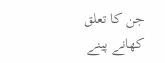جن کا تعلق کھانے پینے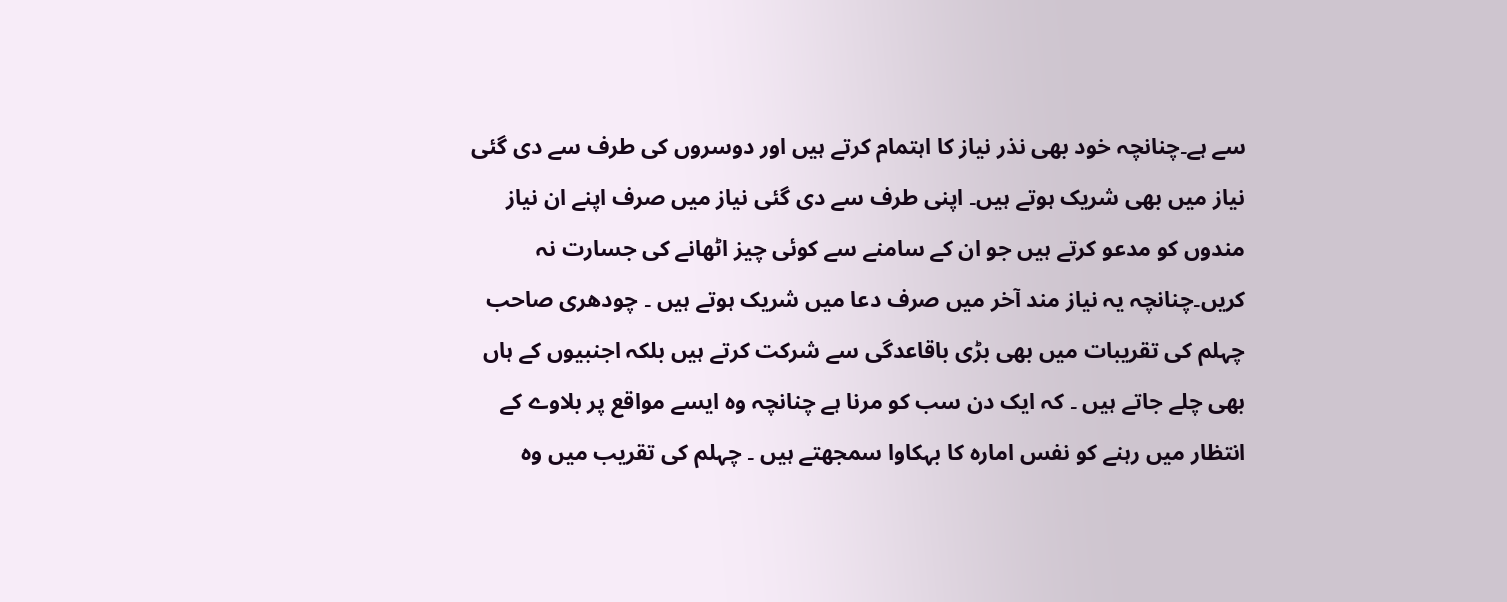سے ہے۔چنانچہ خود بھی نذر نیاز کا اہتمام کرتے ہیں اور دوسروں کی طرف سے دی گئی نیاز میں بھی شریک ہوتے ہیں۔ اپنی طرف سے دی گئی نیاز میں صرف اپنے ان نیاز مندوں کو مدعو کرتے ہیں جو ان کے سامنے سے کوئی چیز اٹھانے کی جسارت نہ کریں۔چنانچہ یہ نیاز مند آخر میں صرف دعا میں شریک ہوتے ہیں ۔ چودھری صاحب چہلم کی تقریبات میں بھی بڑی باقاعدگی سے شرکت کرتے ہیں بلکہ اجنبیوں کے ہاں بھی چلے جاتے ہیں ۔ کہ ایک دن سب کو مرنا ہے چنانچہ وہ ایسے مواقع پر بلاوے کے انتظار میں رہنے کو نفس امارہ کا بہکاوا سمجھتے ہیں ۔ چہلم کی تقریب میں وہ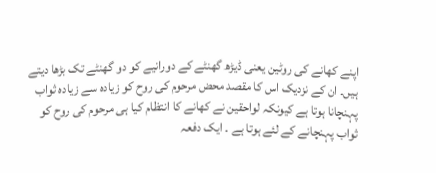اپنے کھانے کی روٹین یعنی ڈیڑھ گھنٹے کے دورانیے کو دو گھنٹے تک بڑھا دیتے ہیں۔ ان کے نزدیک اس کا مقصد محض مرحوم کی روح کو زیادہ سے زیادہ ثواب پہنچانا ہوتا ہے کیونکہ لواحقین نے کھانے کا انتظام کیا ہی مرحوم کی روح کو ثواب پہنچانے کے لئے ہوتا ہے ۔ ایک دفعہ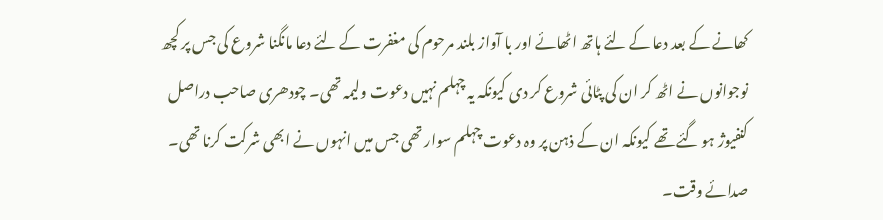کھانے کے بعد دعا کے لئے ہاتھ اٹھائے اور با آواز بلند مرحوم کی مغفرت کے لئے دعا مانگنا شروع کی جس پر کچھ نوجوانوں نے اٹھ کر ان کی پٹائی شروع کر دی کیونکہ یہ چہلم نہیں دعوت ولیمہ تھی۔ چودھری صاحب دراصل کنفیوژ ہو گئے تھے کیونکہ ان کے ذہن پر وہ دعوت چہلم سوار تھی جس میں انہوں نے ابھی شرکت کرنا تھی۔
صدائے وقت۔